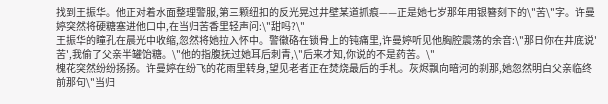找到王振华。他正对着水面整理警服,第三颗纽扣的反光晃过井壁某道抓痕——正是她七岁那年用银簪刻下的\"苦\"字。许曼婷突然将硬糖塞进他口中,在当归苦香里轻声问:\"甜吗?\"
王振华的瞳孔在晨光中收缩,忽然将她拉入怀中。警徽硌在锁骨上的钝痛里,许曼婷听见他胸腔震荡的余音:\"那日你在井底说'苦',我偷了父亲半罐饴糖。\"他的指腹抚过她耳后刺青,\"后来才知,你说的不是药苦。\"
槐花突然纷纷扬扬。许曼婷在纷飞的花雨里转身,望见老者正在焚烧最后的手札。灰烬飘向暗河的刹那,她忽然明白父亲临终前那句\"当归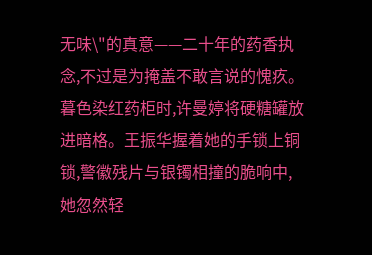无味\"的真意——二十年的药香执念,不过是为掩盖不敢言说的愧疚。
暮色染红药柜时,许曼婷将硬糖罐放进暗格。王振华握着她的手锁上铜锁,警徽残片与银镯相撞的脆响中,她忽然轻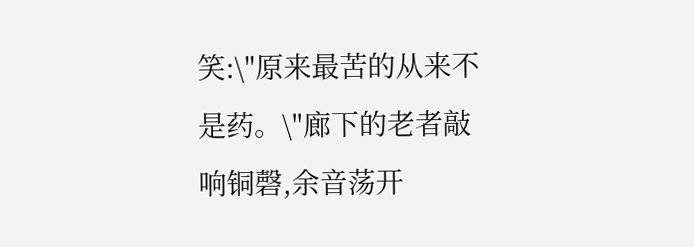笑:\"原来最苦的从来不是药。\"廊下的老者敲响铜磬,余音荡开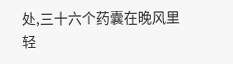处,三十六个药囊在晚风里轻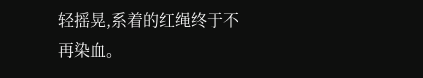轻摇晃,系着的红绳终于不再染血。